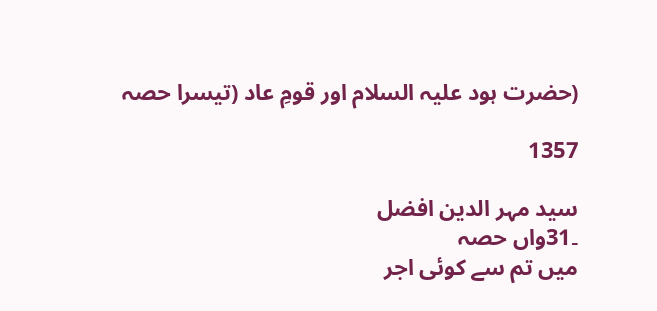(حضرت ہود علیہ السلام اور قومِ عاد (تیسرا حصہ

1357

سید مہر الدین افضل
۔31واں حصہ
میں تم سے کوئی اجر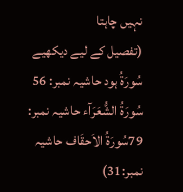نہیں چاہتا
(تفصیل کے لیے دیکھیے سُورَۃُ ہود حاشیہ نمبر: 56 سُورَۃُ الشُّعَرَآء حاشیہ نمبر: 79سُورَۃُ الاَحقَاف حاشیہ نمبر:31)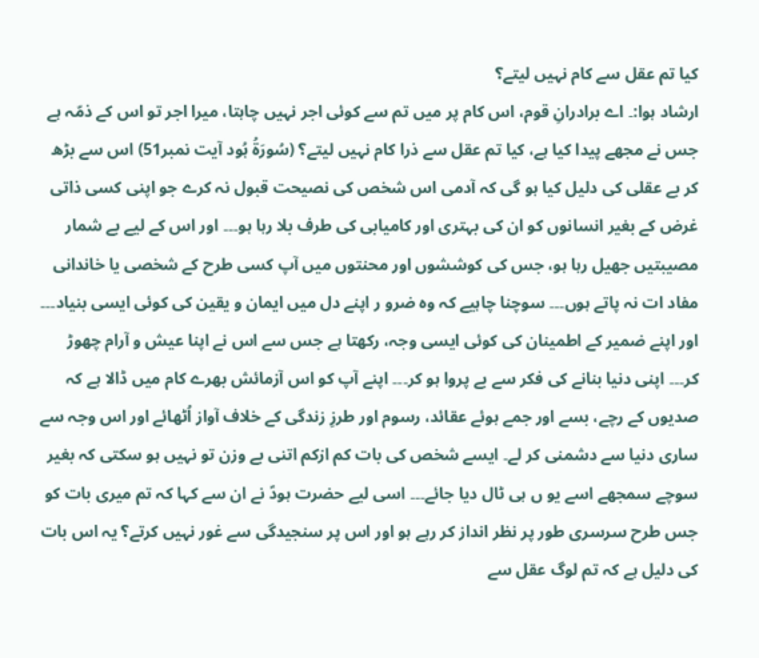کیا تم عقل سے کام نہیں لیتے؟
ارشاد ہوا:۔ اے برادرانِ قوم، اس کام پر میں تم سے کوئی اجر نہیں چاہتا، میرا اجر تو اس کے ذمّہ ہے جس نے مجھے پیدا کیا ہے، کیا تم عقل سے ذرا کام نہیں لیتے؟ (سُورَۃُ ہُود آیت نمبر51) اس سے بڑھ کر بے عقلی کی دلیل کیا ہو گی کہ آدمی اس شخص کی نصیحت قبول نہ کرے جو اپنی کسی ذاتی غرض کے بغیر انسانوں کو ان کی بہتری اور کامیابی کی طرف بلا رہا ہو۔۔۔ اور اس کے لیے بے شمار مصیبتیں جھیل رہا ہو، جس کی کوششوں اور محنتوں میں آپ کسی طرح کے شخصی یا خاندانی مفاد ات نہ پاتے ہوں۔۔۔ سوچنا چاہیے کہ وہ ضرو ر اپنے دل میں ایمان و یقین کی کوئی ایسی بنیاد۔۔۔ اور اپنے ضمیر کے اطمینان کی کوئی ایسی وجہ، رکھتا ہے جس سے اس نے اپنا عیش و آرام چھوڑ کر۔۔۔ اپنی دنیا بنانے کی فکر سے بے پروا ہو کر۔۔۔ اپنے آپ کو اس آزمائش بھرے کام میں ڈالا ہے کہ صدیوں کے رچے، بسے اور جمے ہوئے عقائد، رسوم اور طرزِ زندگی کے خلاف آواز اُٹھائے اور اس وجہ سے ساری دنیا سے دشمنی کر لے۔ ایسے شخص کی بات کم ازکم اتنی بے وزن تو نہیں ہو سکتی کہ بغیر سوچے سمجھے اسے یو ں ہی ٹال دیا جائے۔۔۔ اسی لیے حضرت ہودؑ نے ان سے کہا کہ تم میری بات کو جس طرح سرسری طور پر نظر انداز کر رہے ہو اور اس پر سنجیدگی سے غور نہیں کرتے؟ یہ اس بات کی دلیل ہے کہ تم لوگ عقل سے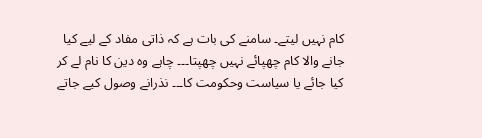کام نہیں لیتے۔ سامنے کی بات ہے کہ ذاتی مفاد کے لیے کیا جانے والا کام چھپائے نہیں چھپتا۔۔۔ چاہے وہ دین کا نام لے کر کیا جائے یا سیاست وحکومت کا۔۔۔ نذرانے وصول کیے جاتے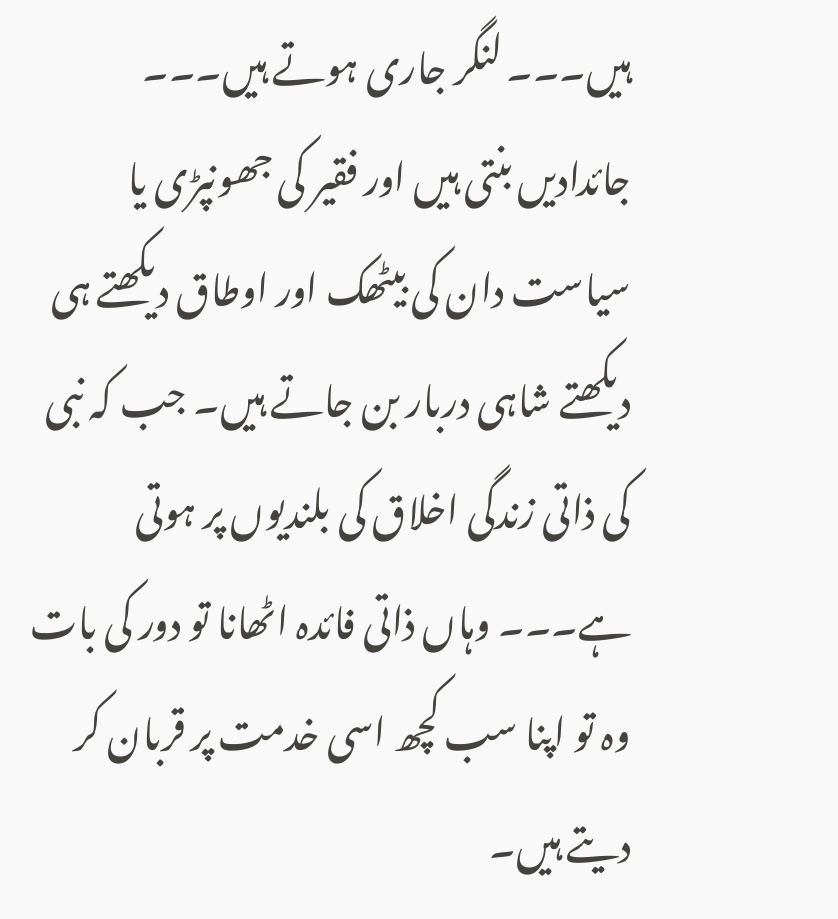ہیں۔۔۔ لنگر جاری ہوتے ہیں۔۔۔ جائدادیں بنتی ہیں اور فقیر کی جھونپڑی یا سیاست دان کی بیٹھک اور اوطاق دیکھتے ہی دیکھتے شاہی دربار بن جاتے ہیں۔ جب کہ نبی کی ذاتی زندگی اخلاق کی بلندیوں پر ہوتی ہے۔۔۔ وہاں ذاتی فائدہ اٹھانا تو دور کی بات وہ تو اپنا سب کچھ اسی خدمت پر قربان کر دیتے ہیں۔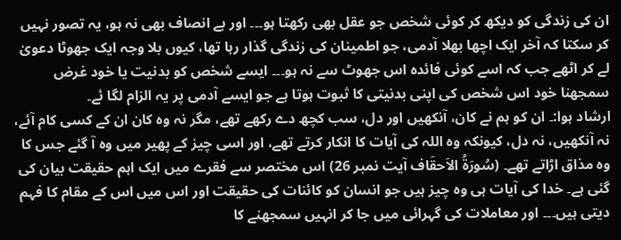ان کی زندگی کو دیکھ کر کوئی شخص جو عقل بھی رکھتا ہو۔۔۔ اور بے انصاف بھی نہ ہو، یہ تصور نہیں کر سکتا کہ آخر ایک اچھا بھلا آدمی، جو اطمینان کی زندگی گذار رہا تھا، کیوں بلا وجہ ایک جھوٹا دعویٰ لے کر اٹھے جب کہ اسے کوئی فائدہ اس جھوٹ سے نہ ہو۔۔۔ ایسے شخص کو بدنیت یا خود غرض سمجھنا خود اس شخص کی اپنی بدنیتی کا ثبوت ہوتا ہے جو ایسے آدمی پر یہ الزام لگا ئے۔
ارشاد ہوا:۔ ان کو ہم نے کان، آنکھیں اور دل، سب کچھ دے رکھے تھے، مگر نہ وہ کان ان کے کسی کام آئے، نہ آنکھیں، نہ دل، کیونکہ وہ اللہ کی آیات کا انکار کرتے تھے، اور اسی چیز کے پھیر میں وہ آ گئے جس کا وہ مذاق اڑاتے تھے۔ (سُورَۃُ الاَحقَاف آیت نمبر 26) اس مختصر سے فقرے میں ایک اہم حقیقت بیان کی گئی ہے۔ خدا کی آیات ہی وہ چیز ہیں جو انسان کو کائنات کی حقیقت اور اس میں اس کے مقام کا فہم دیتی ہیں۔۔۔ اور معاملات کی گہرائی میں جا کر انہیں سمجھنے کا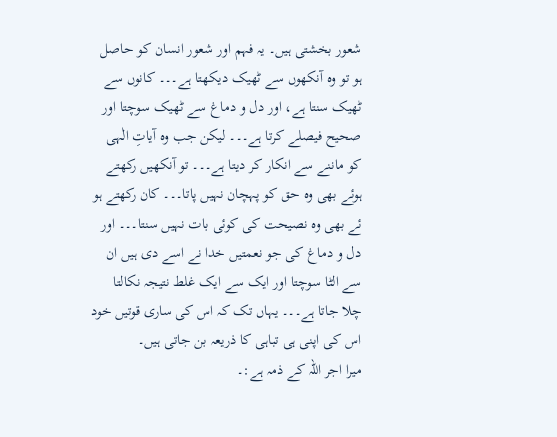شعور بخشتی ہیں۔ یہ فہم اور شعور انسان کو حاصل ہو تو وہ آنکھوں سے ٹھیک دیکھتا ہے۔۔۔ کانوں سے ٹھیک سنتا ہے، اور دل و دماغ سے ٹھیک سوچتا اور صحیح فیصلے کرتا ہے۔۔۔ لیکن جب وہ آیاتِ الٰہی کو ماننے سے انکار کر دیتا ہے۔۔۔ تو آنکھیں رکھتے ہوئے بھی وہ حق کو پہچان نہیں پاتا۔۔۔ کان رکھتے ہو ئے بھی وہ نصیحت کی کوئی بات نہیں سنتا۔۔۔ اور دل و دماغ کی جو نعمتیں خدا نے اسے دی ہیں ان سے الٹا سوچتا اور ایک سے ایک غلط نتیجہ نکالتا چلا جاتا ہے۔۔۔ یہاں تک کہ اس کی ساری قوتیں خود اس کی اپنی ہی تباہی کا ذریعہ بن جاتی ہیں۔
میرا اجر اللہ کے ذمہ ہے:۔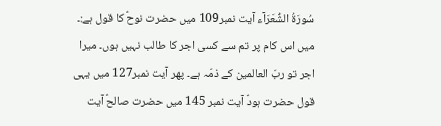سُورَۃُ الشُّعَرَآء آیت نمبر109 میں حضرت نوحؑ کا قول ہے:۔ میں اس کام پر تم سے کسی اجر کا طالب نہیں ہوں۔ میرا اجر تو ربّ العالمین کے ذمّہ ہے۔ پھر آیت نمبر127 میں یہی قول حضرت ہودؑ آیت نمبر 145 میں حضرت صالحؑ آیت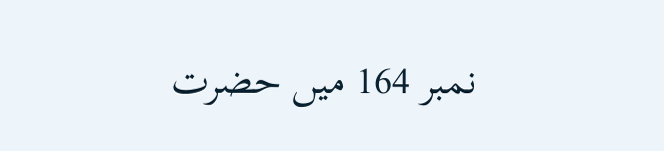نمبر 164 میں حضرت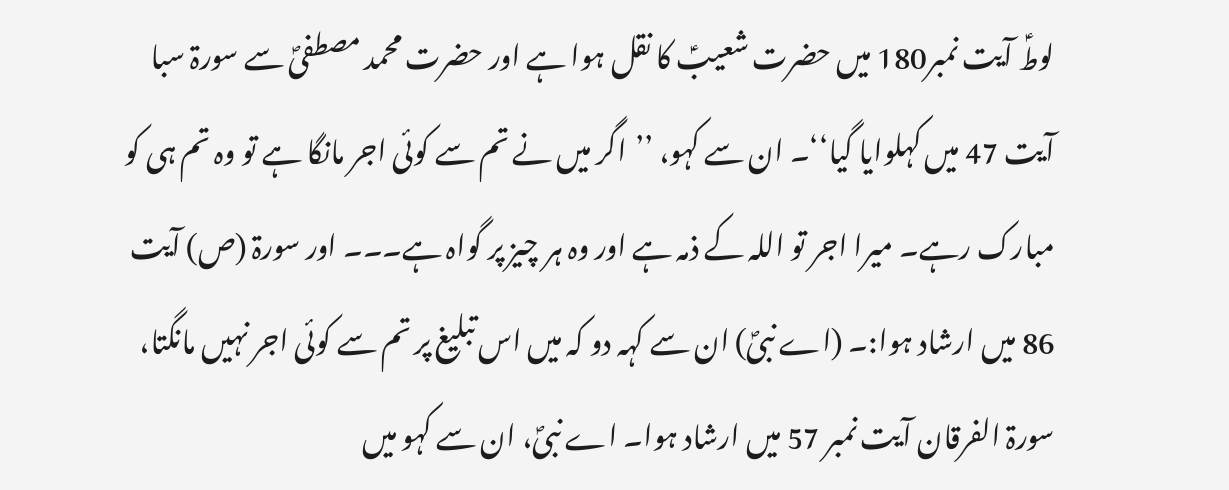لوطؑ آیت نمبر180 میں حضرت شعیبؑ کا نقل ہوا ہے اور حضرت محمد مصطفیؐ سے سورۃ سبا آیت 47 میں کہلوایا گیا‘‘۔ ان سے کہو، ’’اگر میں نے تم سے کوئی اجر مانگا ہے تو وہ تم ہی کو مبارک رہے۔ میرا اجر تو اللہ کے ذمہ ہے اور وہ ہر چیز پر گواہ ہے۔۔۔ اور سورۃ (ص) آیت 86 میں ارشاد ہوا:۔ (اے نبیؐ) ان سے کہہ دو کہ میں اس تبلیغ پر تم سے کوئی اجر نہیں مانگتا، سورۃ الفرقان آیت نمبر 57 میں ارشاد ہوا۔ اے نبیؐ، ان سے کہو میں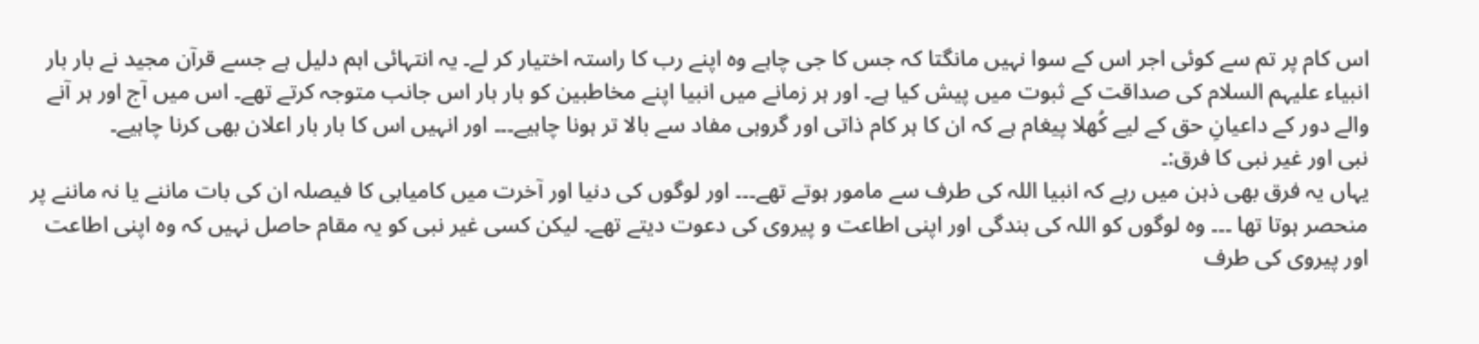اس کام پر تم سے کوئی اجر اس کے سوا نہیں مانگتا کہ جس کا جی چاہے وہ اپنے رب کا راستہ اختیار کر لے۔ یہ انتہائی اہم دلیل ہے جسے قرآن مجید نے بار بار انبیاء علیہم السلام کی صداقت کے ثبوت میں پیش کیا ہے۔ اور ہر زمانے میں انبیا اپنے مخاطبین کو بار بار اس جانب متوجہ کرتے تھے۔ اس میں آج اور ہر آنے والے دور کے داعیانِ حق کے لیے کُھلا پیغام ہے کہ ان کا ہر کام ذاتی اور گروہی مفاد سے بالا تر ہونا چاہیے۔۔۔ اور انہیں اس کا بار بار اعلان بھی کرنا چاہیے۔
نبی اور غیر نبی کا فرق:۔
یہاں یہ فرق بھی ذہن میں رہے کہ انبیا اللہ کی طرف سے مامور ہوتے تھے۔۔۔ اور لوگوں کی دنیا اور آخرت میں کامیابی کا فیصلہ ان کی بات ماننے یا نہ ماننے پر منحصر ہوتا تھا ۔۔۔ وہ لوگوں کو اللہ کی بندگی اور اپنی اطاعت و پیروی کی دعوت دیتے تھے۔ لیکن کسی غیر نبی کو یہ مقام حاصل نہیں کہ وہ اپنی اطاعت اور پیروی کی طرف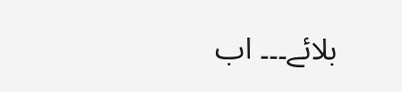بلائے۔۔۔ اب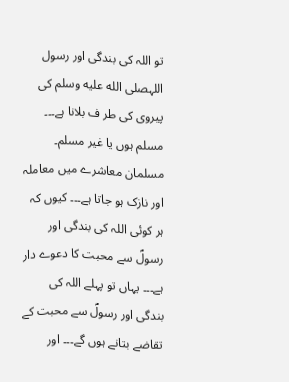تو اللہ کی بندگی اور رسول اللہصلى الله عليه وسلم کی پیروی کی طر ف بلانا ہے۔۔۔ مسلم ہوں یا غیر مسلم۔ مسلمان معاشرے میں معاملہ اور نازک ہو جاتا ہے۔۔۔ کیوں کہ ہر کوئی اللہ کی بندگی اور رسولؐ سے محبت کا دعوے دار ہے۔۔۔ یہاں تو پہلے اللہ کی بندگی اور رسولؐ سے محبت کے تقاضے بتانے ہوں گے۔۔۔ اور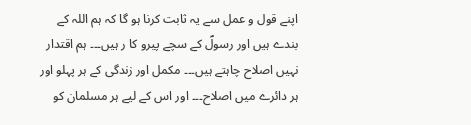اپنے قول و عمل سے یہ ثابت کرنا ہو گا کہ ہم اللہ کے بندے ہیں اور رسولؐ کے سچے پیرو کا ر ہیں۔۔۔ ہم اقتدار نہیں اصلاح چاہتے ہیں۔۔۔ مکمل اور زندگی کے ہر پہلو اور ہر دائرے میں اصلاح۔۔۔ اور اس کے لیے ہر مسلمان کو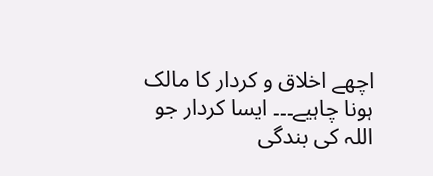اچھے اخلاق و کردار کا مالک ہونا چاہیے۔۔۔ ایسا کردار جو اللہ کی بندگی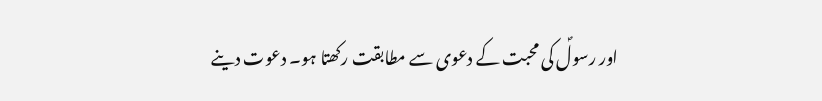اور رسولؐ کی محبت کے دعوی سے مطابقت رکھتا ہو۔ دعوت دینے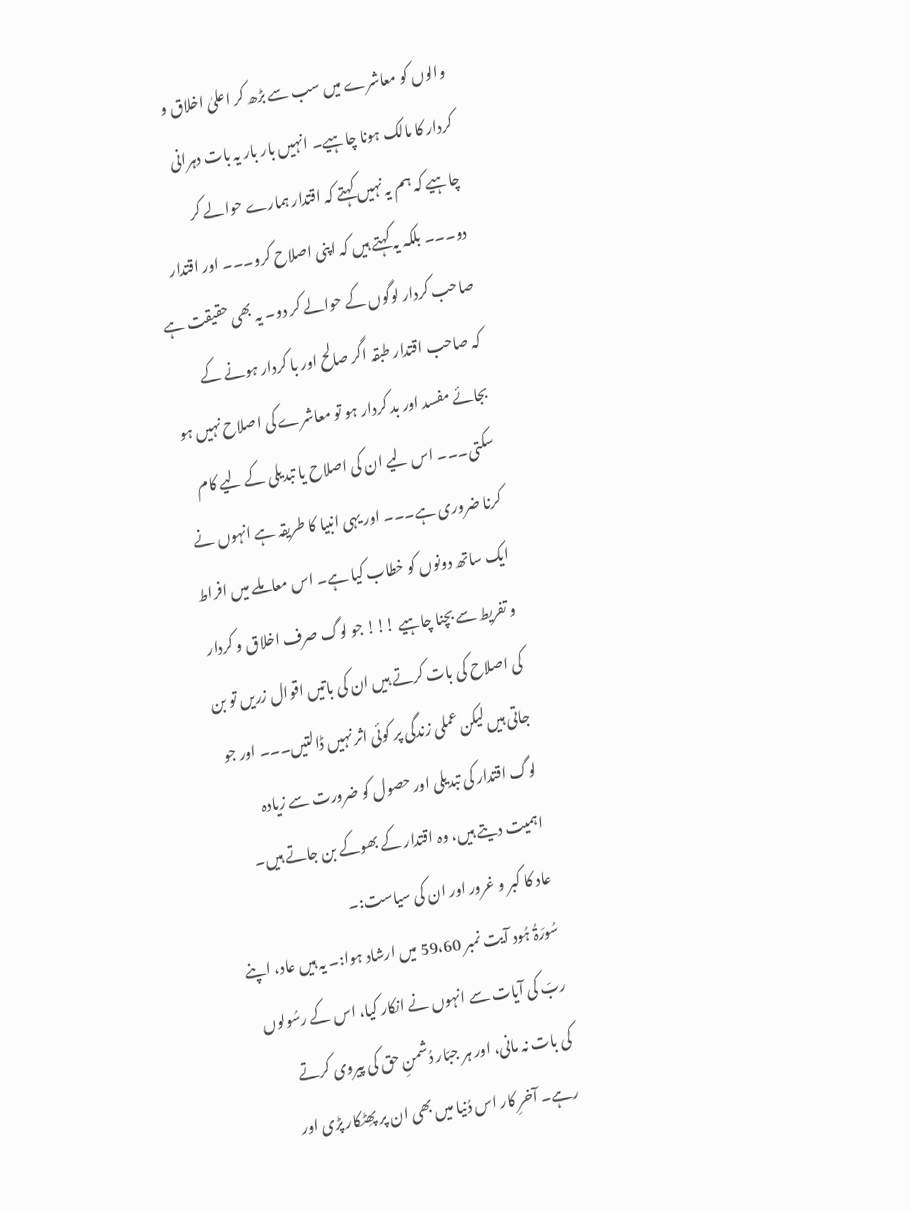والوں کو معاشرے میں سب سے بڑھ کر اعلیٰ اخلاق و کردار کا مالک ہونا چاہیے۔ انہیں بار بار یہ بات دہرانی چاہیے کہ ہم یہ نہیں کہتے کہ اقتدار ہمارے حوالے کر دو۔۔۔ بلکہ یہ کہتے ہیں کہ اپنی اصلاح کرو۔۔۔ اور اقتدار صاحب کردار لوگوں کے حوالے کر دو۔ یہ بھی حقیقت ہے کہ صاحب اقتدار طبقہ اگر صالح اور با کردار ہونے کے بجائے مفسد اور بد کردار ہو تو معاشرے کی اصلاح نہیں ہو سکتی۔۔۔ اس لیے ان کی اصلاح یا تبدیلی کے لیے کام کرنا ضروری ہے۔۔۔ اور یہی انبیا کا طریقہ ہے انہوں نے ایک ساتھ دونوں کو خطاب کیا ہے۔ اس معاملے میں افراط و تفریط سے بچنا چاہیے !!! جو لوگ صرف اخلاق و کردار کی اصلاح کی بات کرتے ہیں ان کی باتیں اقوال زریں تو بن جاتی ہیں لیکن عملی زندگی پر کوئی اثر نہیں ڈالتیں۔۔۔ اور جو لوگ اقتدار کی تبدیلی اور حصول کو ضرورت سے زیادہ اہمیت دیتے ہیں، وہ اقتدار کے بھوکے بن جاتے ہیں۔
عاد کا کبر و غرور اور ان کی سیاست:۔
سُورَۃُ ہُود آیت نمبر 59،60 میں ارشاد ہوا:۔ یہ ہیں عاد، اپنے ربّ کی آیات سے انہوں نے انکار کیا، اس کے رسُولوں کی بات نہ مانی، اور ہر جبّار دُشمنِ حق کی پیروی کرتے رہے۔ آخرِ کار اس دُنیا میں بھی ان پر پھِٹکار پڑی اور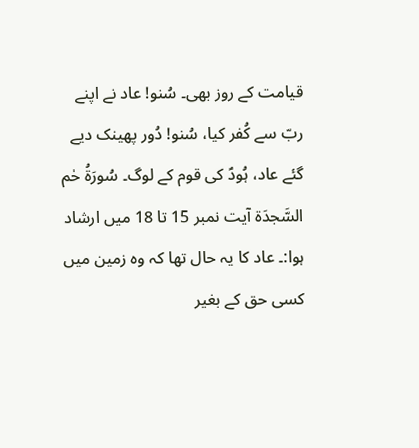قیامت کے روز بھی۔ سُنو! عاد نے اپنے ربّ سے کُفر کیا، سُنو! دُور پھینک دیے گئے عاد، ہُودؑ کی قوم کے لوگ۔ سُورَۃُ حٰم السَّجدَۃ آیت نمبر 15 تا 18 میں ارشاد ہوا:۔ عاد کا یہ حال تھا کہ وہ زمین میں کسی حق کے بغیر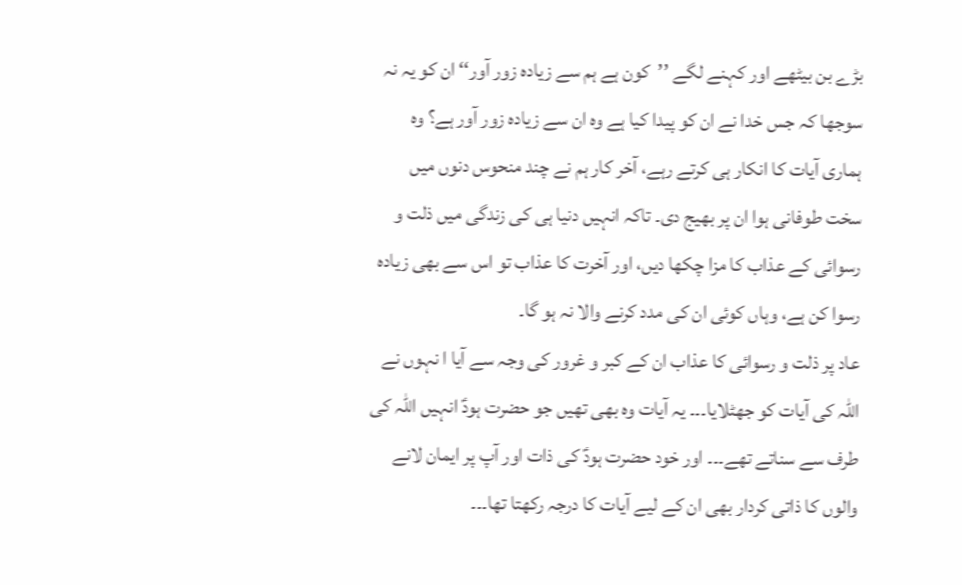بڑے بن بیٹھے اور کہنے لگے ’’کون ہے ہم سے زیادہ زور آور‘‘ ان کو یہ نہ سوجھا کہ جس خدا نے ان کو پیدا کیا ہے وہ ان سے زیادہ زور آور ہے؟ وہ ہماری آیات کا انکار ہی کرتے رہے، آخر کار ہم نے چند منحوس دنوں میں سخت طوفانی ہوا ان پر بھیج دی۔ تاکہ انہیں دنیا ہی کی زندگی میں ذلت و رسوائی کے عذاب کا مزا چکھا دیں، اور آخرت کا عذاب تو اس سے بھی زیادہ رسوا کن ہے، وہاں کوئی ان کی مدد کرنے والا نہ ہو گا۔
عاد پر ذلت و رسوائی کا عذاب ان کے کبر و غرور کی وجہ سے آیا ا نہوں نے اللہ کی آیات کو جھٹلایا۔۔۔ یہ آیات وہ بھی تھیں جو حضرت ہودؑ انہیں اللہ کی طرف سے سناتے تھے۔۔۔ اور خود حضرت ہودؑ کی ذات اور آپ پر ایمان لانے والوں کا ذاتی کردار بھی ان کے لیے آیات کا درجہ رکھتا تھا۔۔۔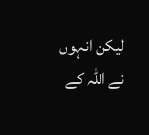لیکن انہوں نے اللہ کے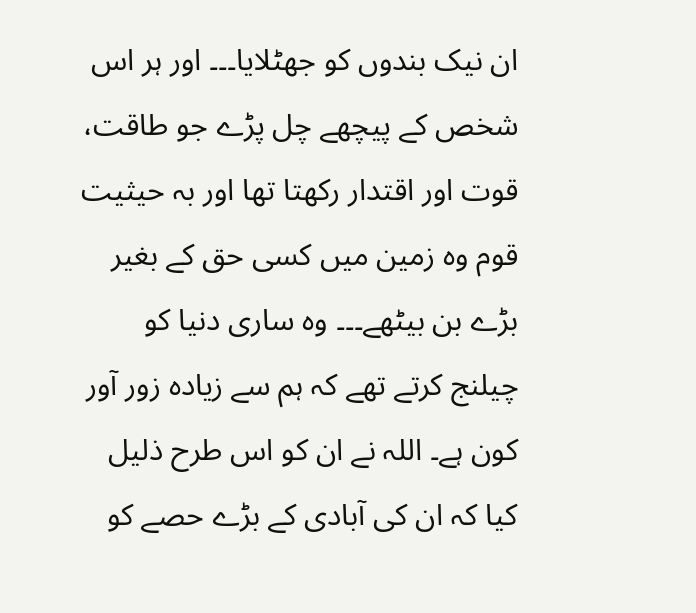ان نیک بندوں کو جھٹلایا۔۔۔ اور ہر اس شخص کے پیچھے چل پڑے جو طاقت، قوت اور اقتدار رکھتا تھا اور بہ حیثیت قوم وہ زمین میں کسی حق کے بغیر بڑے بن بیٹھے۔۔۔ وہ ساری دنیا کو چیلنج کرتے تھے کہ ہم سے زیادہ زور آور کون ہے۔ اللہ نے ان کو اس طرح ذلیل کیا کہ ان کی آبادی کے بڑے حصے کو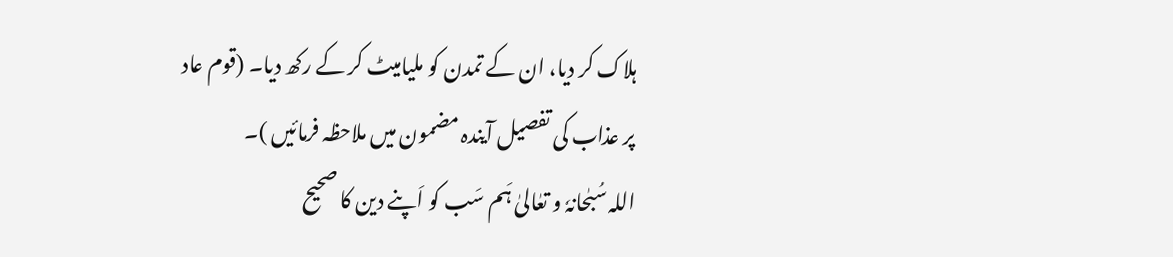ہلاک کر دیا، ان کے تمدن کو ملیامیٹ کر کے رکھ دیا۔ (قوم عاد پر عذاب کی تفصیل آیندہ مضمون میں ملاحظہ فرمائیں )۔
اللہ سُبٰحانہٗ و تعٰالیٰ ہَم سَب کو اَپنے دین کا صحیح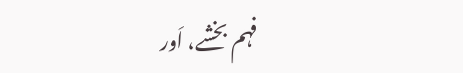فہم بخشے، اَور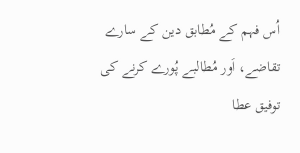اُس فہم کے مُطابق دین کے سارے تقاضے، اَور مُطالبے پُورے کرنے کی توفیق عطا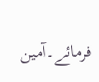فرمائے۔آمین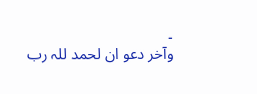۔
وآخر دعو ان لحمد للہ رب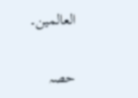العالمین۔

حصہ